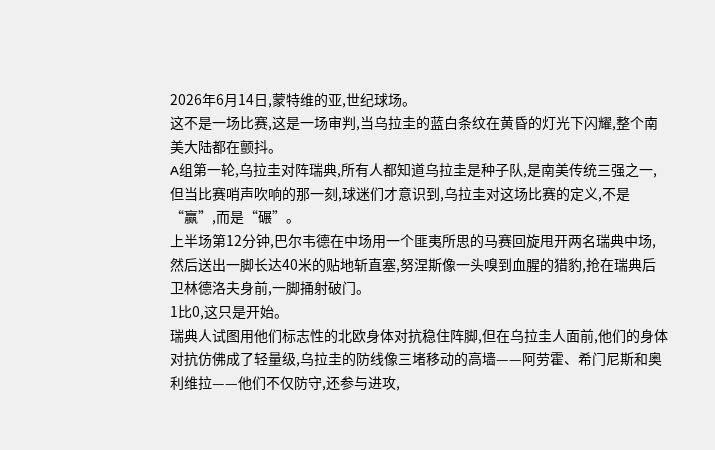2026年6月14日,蒙特维的亚,世纪球场。
这不是一场比赛,这是一场审判,当乌拉圭的蓝白条纹在黄昏的灯光下闪耀,整个南美大陆都在颤抖。
A组第一轮,乌拉圭对阵瑞典,所有人都知道乌拉圭是种子队,是南美传统三强之一,但当比赛哨声吹响的那一刻,球迷们才意识到,乌拉圭对这场比赛的定义,不是“赢”,而是“碾”。
上半场第12分钟,巴尔韦德在中场用一个匪夷所思的马赛回旋甩开两名瑞典中场,然后送出一脚长达40米的贴地斩直塞,努涅斯像一头嗅到血腥的猎豹,抢在瑞典后卫林德洛夫身前,一脚捅射破门。
1比0,这只是开始。
瑞典人试图用他们标志性的北欧身体对抗稳住阵脚,但在乌拉圭人面前,他们的身体对抗仿佛成了轻量级,乌拉圭的防线像三堵移动的高墙——阿劳霍、希门尼斯和奥利维拉——他们不仅防守,还参与进攻,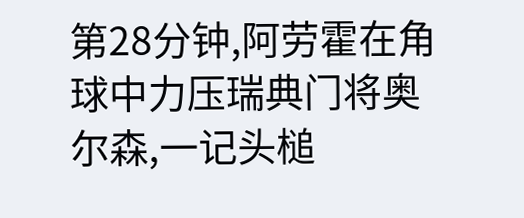第28分钟,阿劳霍在角球中力压瑞典门将奥尔森,一记头槌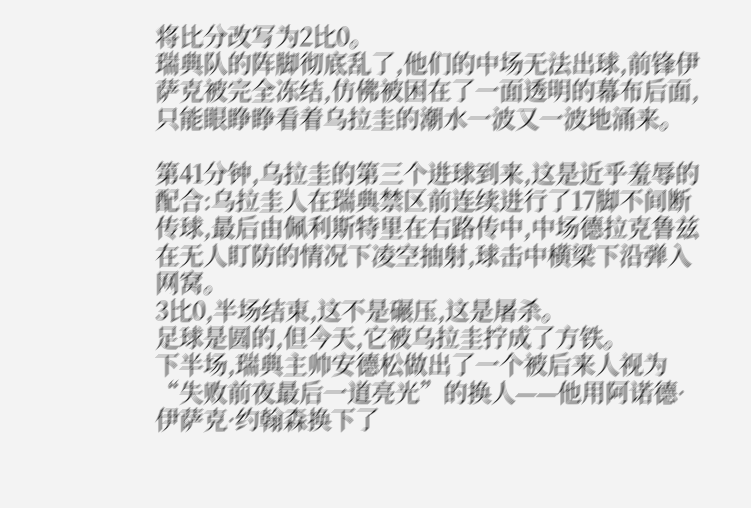将比分改写为2比0。
瑞典队的阵脚彻底乱了,他们的中场无法出球,前锋伊萨克被完全冻结,仿佛被困在了一面透明的幕布后面,只能眼睁睁看着乌拉圭的潮水一波又一波地涌来。

第41分钟,乌拉圭的第三个进球到来,这是近乎羞辱的配合:乌拉圭人在瑞典禁区前连续进行了17脚不间断传球,最后由佩利斯特里在右路传中,中场德拉克鲁兹在无人盯防的情况下凌空抽射,球击中横梁下沿弹入网窝。
3比0,半场结束,这不是碾压,这是屠杀。
足球是圆的,但今天,它被乌拉圭拧成了方铁。
下半场,瑞典主帅安德松做出了一个被后来人视为“失败前夜最后一道亮光”的换人——他用阿诺德·伊萨克·约翰森换下了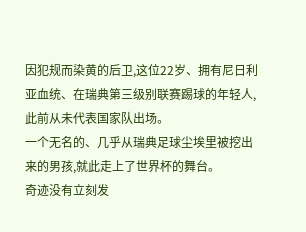因犯规而染黄的后卫,这位22岁、拥有尼日利亚血统、在瑞典第三级别联赛踢球的年轻人,此前从未代表国家队出场。
一个无名的、几乎从瑞典足球尘埃里被挖出来的男孩,就此走上了世界杯的舞台。
奇迹没有立刻发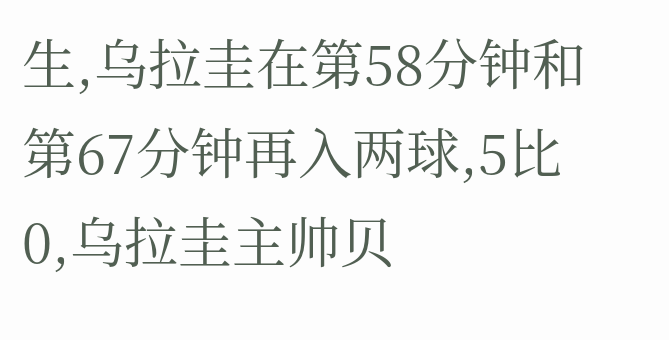生,乌拉圭在第58分钟和第67分钟再入两球,5比0,乌拉圭主帅贝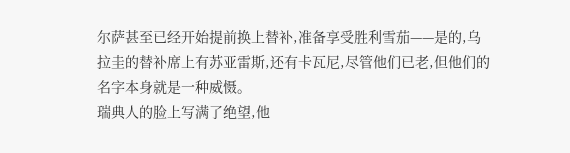尔萨甚至已经开始提前换上替补,准备享受胜利雪茄——是的,乌拉圭的替补席上有苏亚雷斯,还有卡瓦尼,尽管他们已老,但他们的名字本身就是一种威慑。
瑞典人的脸上写满了绝望,他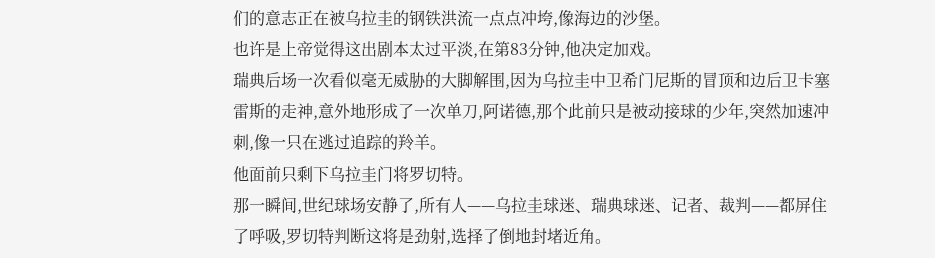们的意志正在被乌拉圭的钢铁洪流一点点冲垮,像海边的沙堡。
也许是上帝觉得这出剧本太过平淡,在第83分钟,他决定加戏。
瑞典后场一次看似毫无威胁的大脚解围,因为乌拉圭中卫希门尼斯的冒顶和边后卫卡塞雷斯的走神,意外地形成了一次单刀,阿诺德,那个此前只是被动接球的少年,突然加速冲刺,像一只在逃过追踪的羚羊。
他面前只剩下乌拉圭门将罗切特。
那一瞬间,世纪球场安静了,所有人——乌拉圭球迷、瑞典球迷、记者、裁判——都屏住了呼吸,罗切特判断这将是劲射,选择了倒地封堵近角。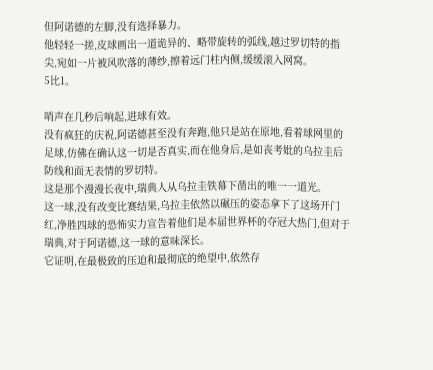但阿诺德的左脚,没有选择暴力。
他轻轻一搓,皮球画出一道诡异的、略带旋转的弧线,越过罗切特的指尖,宛如一片被风吹落的薄纱,擦着远门柱内侧,缓缓滚入网窝。
5比1。

哨声在几秒后响起,进球有效。
没有疯狂的庆祝,阿诺德甚至没有奔跑,他只是站在原地,看着球网里的足球,仿佛在确认这一切是否真实,而在他身后,是如丧考妣的乌拉圭后防线和面无表情的罗切特。
这是那个漫漫长夜中,瑞典人从乌拉圭铁幕下凿出的唯一一道光。
这一球,没有改变比赛结果,乌拉圭依然以碾压的姿态拿下了这场开门红,净胜四球的恐怖实力宣告着他们是本届世界杯的夺冠大热门,但对于瑞典,对于阿诺德,这一球的意味深长。
它证明,在最极致的压迫和最彻底的绝望中,依然存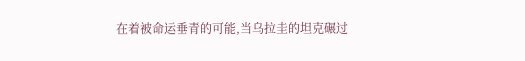在着被命运垂青的可能,当乌拉圭的坦克碾过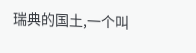瑞典的国土,一个叫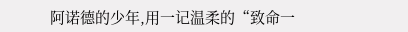阿诺德的少年,用一记温柔的“致命一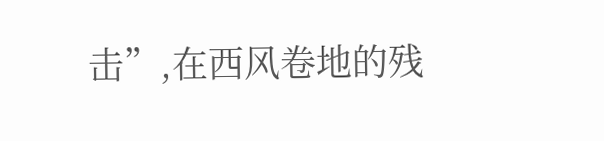击”,在西风卷地的残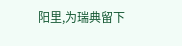阳里,为瑞典留下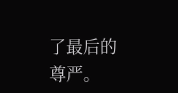了最后的尊严。